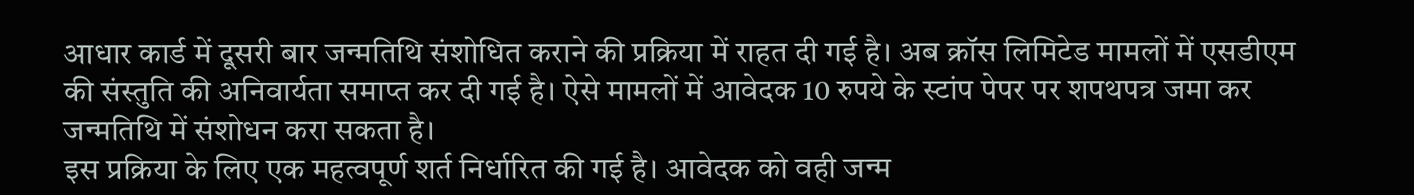आधार कार्ड में दूसरी बार जन्मतिथि संशोधित कराने की प्रक्रिया में राहत दी गई है। अब क्रॉस लिमिटेड मामलों में एसडीएम की संस्तुति की अनिवार्यता समाप्त कर दी गई है। ऐसे मामलों में आवेदक 10 रुपये के स्टांप पेपर पर शपथपत्र जमा कर जन्मतिथि में संशोधन करा सकता है।
इस प्रक्रिया के लिए एक महत्वपूर्ण शर्त निर्धारित की गई है। आवेदक को वही जन्म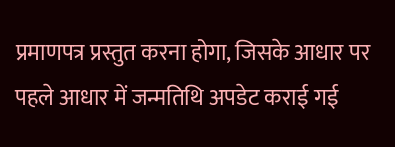प्रमाणपत्र प्रस्तुत करना होगा, जिसके आधार पर पहले आधार में जन्मतिथि अपडेट कराई गई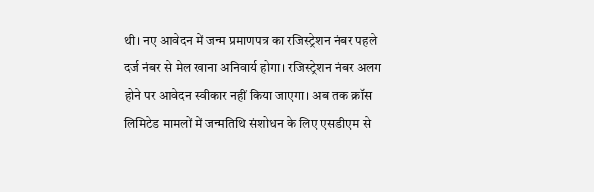थी। नए आवेदन में जन्म प्रमाणपत्र का रजिस्ट्रेशन नंबर पहले दर्ज नंबर से मेल खाना अनिवार्य होगा। रजिस्ट्रेशन नंबर अलग होने पर आवेदन स्वीकार नहीं किया जाएगा। अब तक क्रॉस लिमिटेड मामलों में जन्मतिथि संशोधन के लिए एसडीएम से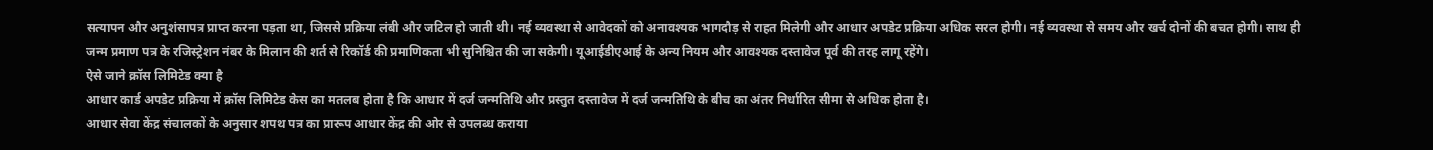सत्यापन और अनुशंसापत्र प्राप्त करना पड़ता था, जिससे प्रक्रिया लंबी और जटिल हो जाती थी। नई व्यवस्था से आवेदकों को अनावश्यक भागदौड़ से राहत मिलेगी और आधार अपडेट प्रक्रिया अधिक सरल होगी। नई व्यवस्था से समय और खर्च दोनों की बचत होगी। साथ ही जन्म प्रमाण पत्र के रजिस्ट्रेशन नंबर के मिलान की शर्त से रिकॉर्ड की प्रमाणिकता भी सुनिश्चित की जा सकेगी। यूआईडीएआई के अन्य नियम और आवश्यक दस्तावेज पूर्व की तरह लागू रहेंगे।
ऐसे जाने क्रॉस लिमिटेड क्या है
आधार कार्ड अपडेट प्रक्रिया में क्रॉस लिमिटेड केस का मतलब होता है कि आधार में दर्ज जन्मतिथि और प्रस्तुत दस्तावेज में दर्ज जन्मतिथि के बीच का अंतर निर्धारित सीमा से अधिक होता है।
आधार सेवा केंद्र संचालकों के अनुसार शपथ पत्र का प्रारूप आधार केंद्र की ओर से उपलब्ध कराया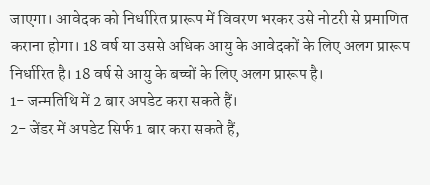जाएगा। आवेदक को निर्धारित प्रारूप में विवरण भरकर उसे नोटरी से प्रमाणित कराना होगा। 18 वर्ष या उससे अधिक आयु के आवेदकों के लिए अलग प्रारूप निर्धारित है। 18 वर्ष से आयु के बच्चों के लिए अलग प्रारूप है।
1- जन्मतिथि में 2 बार अपडेट करा सकते हैं।
2- जेंडर में अपडेट सिर्फ 1 बार करा सकते हैं,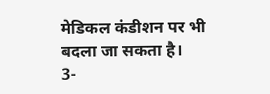मेडिकल कंडीशन पर भी बदला जा सकता है।
3-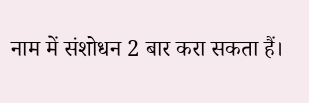नाम में संशोधन 2 बार करा सकता हैं।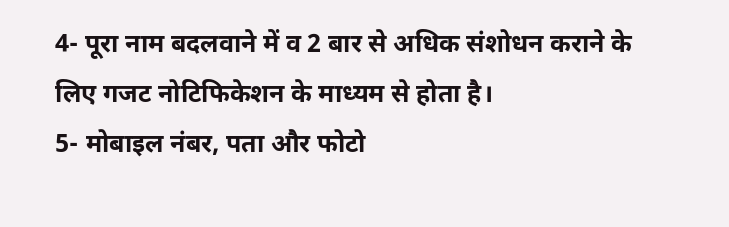4- पूरा नाम बदलवाने में व 2 बार से अधिक संशोधन कराने के लिए गजट नोटिफिकेशन के माध्यम से होता है।
5- मोबाइल नंबर, पता और फोटो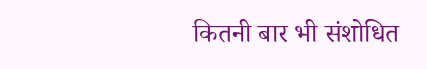कितनी बार भी संशोधित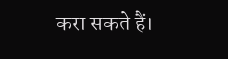करा सकते हैं।